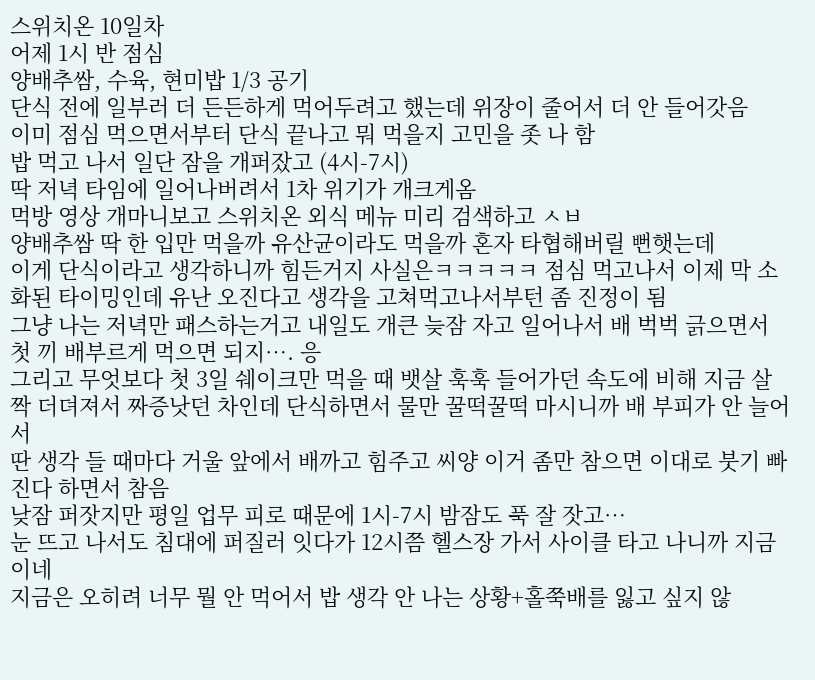스위치온 10일차
어제 1시 반 점심
양배추쌈, 수육, 현미밥 1/3 공기
단식 전에 일부러 더 든든하게 먹어두려고 했는데 위장이 줄어서 더 안 들어갓음
이미 점심 먹으면서부터 단식 끝나고 뭐 먹을지 고민을 좃 나 함
밥 먹고 나서 일단 잠을 개퍼잤고 (4시-7시)
딱 저녁 타임에 일어나버려서 1차 위기가 개크게옴
먹방 영상 개마니보고 스위치온 외식 메뉴 미리 검색하고 ㅅㅂ
양배추쌈 딱 한 입만 먹을까 유산균이라도 먹을까 혼자 타협해버릴 뻔햇는데
이게 단식이라고 생각하니까 힘든거지 사실은ㅋㅋㅋㅋㅋ 점심 먹고나서 이제 막 소화된 타이밍인데 유난 오진다고 생각을 고쳐먹고나서부턴 좀 진정이 됨
그냥 나는 저녁만 패스하는거고 내일도 개큰 늦잠 자고 일어나서 배 벅벅 긁으면서 첫 끼 배부르게 먹으면 되지…. 응
그리고 무엇보다 첫 3일 쉐이크만 먹을 때 뱃살 훅훅 들어가던 속도에 비해 지금 살짝 더뎌져서 짜증낫던 차인데 단식하면서 물만 꿀떡꿀떡 마시니까 배 부피가 안 늘어서
딴 생각 들 때마다 거울 앞에서 배까고 힘주고 씨양 이거 좀만 참으면 이대로 붓기 빠진다 하면서 참음
낮잠 퍼잣지만 평일 업무 피로 때문에 1시-7시 밤잠도 푹 잘 잣고…
눈 뜨고 나서도 침대에 퍼질러 잇다가 12시쯤 헬스장 가서 사이클 타고 나니까 지금이네
지금은 오히려 너무 뭘 안 먹어서 밥 생각 안 나는 상황+홀쭉배를 잃고 싶지 않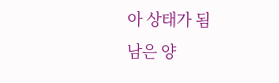아 상태가 됨
남은 양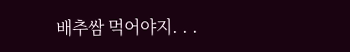배추쌈 먹어야지. . .